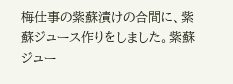梅仕事の紫蘇漬けの合間に、紫蘇ジュース作りをしました。紫蘇ジュー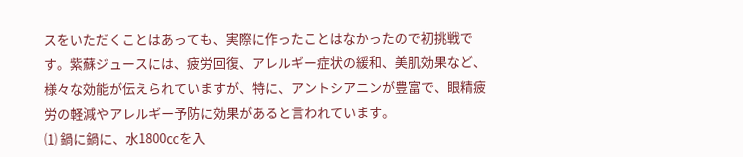スをいただくことはあっても、実際に作ったことはなかったので初挑戦です。紫蘇ジュースには、疲労回復、アレルギー症状の緩和、美肌効果など、様々な効能が伝えられていますが、特に、アントシアニンが豊富で、眼精疲労の軽減やアレルギー予防に効果があると言われています。
⑴ 鍋に鍋に、水1800㏄を入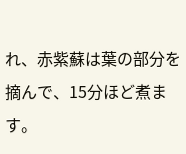れ、赤紫蘇は葉の部分を摘んで、15分ほど煮ます。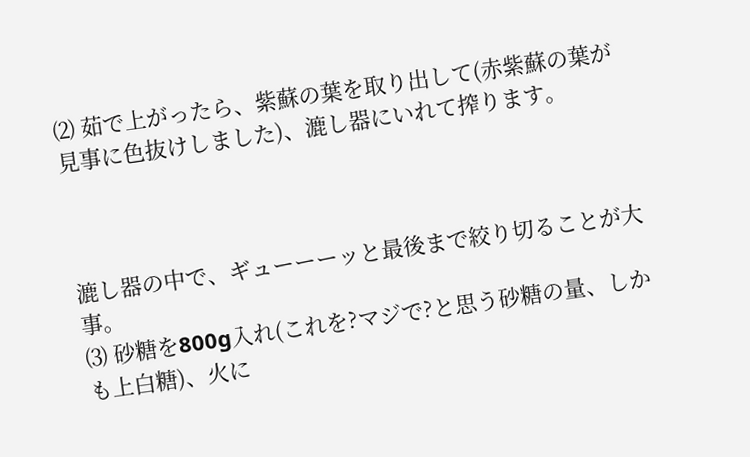⑵ 茹で上がったら、紫蘇の葉を取り出して(赤紫蘇の葉が見事に色抜けしました)、漉し器にいれて搾ります。



漉し器の中で、ギューーーッと最後まで絞り切ることが大事。
⑶ 砂糖を800g入れ(これを?マジで?と思う砂糖の量、しかも上白糖)、火に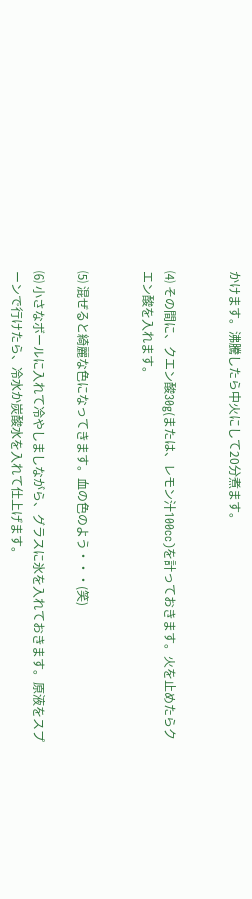かけます。沸騰したら中火にして20分煮ます。


⑷ その間に、クエン酸30g(または、レモン汁100cc)を計っておきます。火を止めたらクエン酸を入れます。


⑸ 混ぜると綺麗な色になってきます。血の色のよう・・・(笑)

⑹ 小さなボールに入れて冷やしましながら、グラスに氷を入れておきます。原液をスプーンで行けたら、冷水か炭酸水を入れて仕上げます。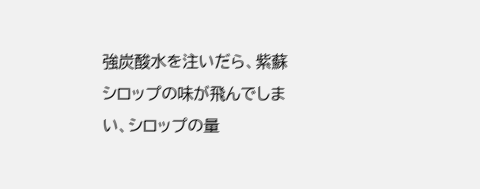強炭酸水を注いだら、紫蘇シロップの味が飛んでしまい、シロップの量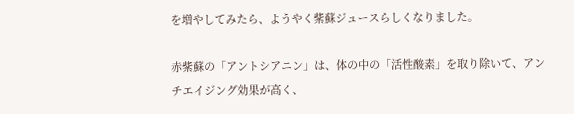を増やしてみたら、ようやく紫蘇ジュースらしくなりました。

赤紫蘇の「アントシアニン」は、体の中の「活性酸素」を取り除いて、アンチエイジング効果が高く、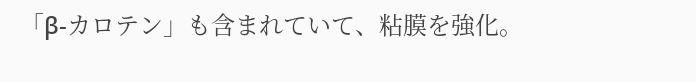「β-カロテン」も含まれていて、粘膜を強化。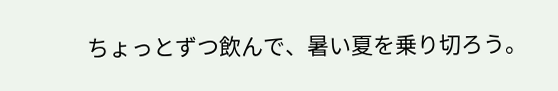ちょっとずつ飲んで、暑い夏を乗り切ろう。